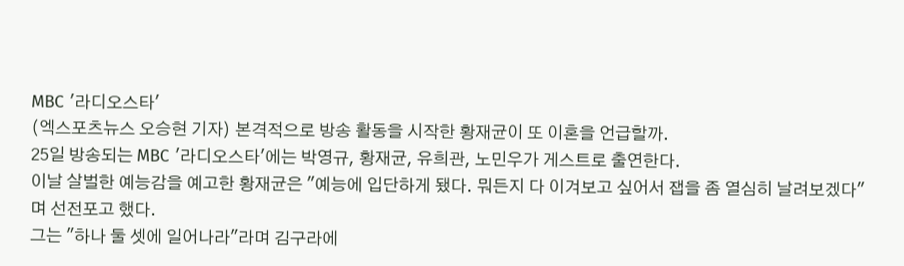MBC '라디오스타'
(엑스포츠뉴스 오승현 기자) 본격적으로 방송 활동을 시작한 황재균이 또 이혼을 언급할까.
25일 방송되는 MBC '라디오스타'에는 박영규, 황재균, 유희관, 노민우가 게스트로 출연한다.
이날 살벌한 예능감을 예고한 황재균은 "예능에 입단하게 됐다. 뭐든지 다 이겨보고 싶어서 잽을 좀 열심히 날려보겠다"며 선전포고 했다.
그는 "하나 둘 셋에 일어나라"라며 김구라에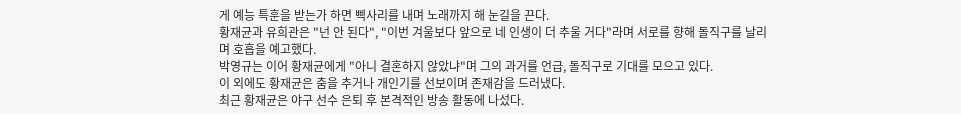게 예능 특훈을 받는가 하면 삑사리를 내며 노래까지 해 눈길을 끈다.
황재균과 유희관은 "넌 안 된다", "이번 겨울보다 앞으로 네 인생이 더 추울 거다"라며 서로를 향해 돌직구를 날리며 호흡을 예고했다.
박영규는 이어 황재균에게 "아니 결혼하지 않았냐"며 그의 과거를 언급, 돌직구로 기대를 모으고 있다.
이 외에도 황재균은 춤을 추거나 개인기를 선보이며 존재감을 드러냈다.
최근 황재균은 야구 선수 은퇴 후 본격적인 방송 활동에 나섰다.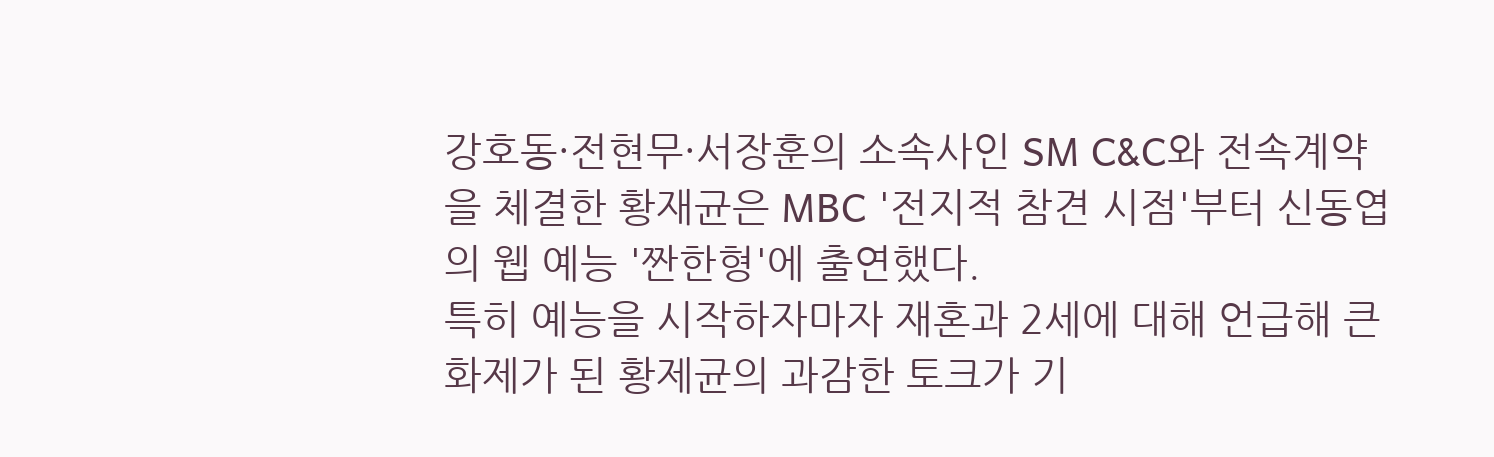강호동·전현무·서장훈의 소속사인 SM C&C와 전속계약을 체결한 황재균은 MBC '전지적 참견 시점'부터 신동엽의 웹 예능 '짠한형'에 출연했다.
특히 예능을 시작하자마자 재혼과 2세에 대해 언급해 큰 화제가 된 황제균의 과감한 토크가 기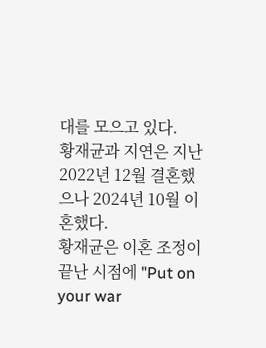대를 모으고 있다.
황재균과 지연은 지난 2022년 12월 결혼했으나 2024년 10월 이혼했다.
황재균은 이혼 조정이 끝난 시점에 "Put on your war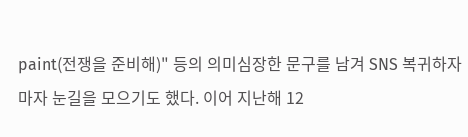paint(전쟁을 준비해)" 등의 의미심장한 문구를 남겨 SNS 복귀하자마자 눈길을 모으기도 했다. 이어 지난해 12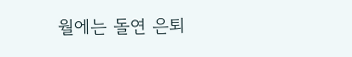월에는 돌연 은퇴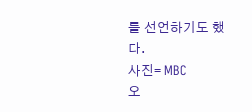를 선언하기도 했다.
사진= MBC
오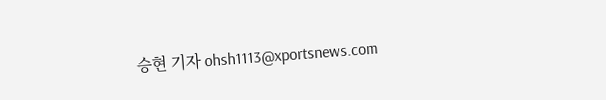승현 기자 ohsh1113@xportsnews.com